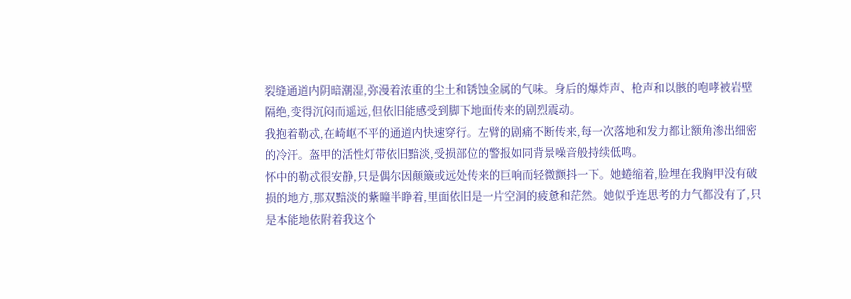裂缝通道内阴暗潮湿,弥漫着浓重的尘土和锈蚀金属的气味。身后的爆炸声、枪声和以骸的咆哮被岩壁隔绝,变得沉闷而遥远,但依旧能感受到脚下地面传来的剧烈震动。
我抱着勒忒,在崎岖不平的通道内快速穿行。左臂的剧痛不断传来,每一次落地和发力都让额角渗出细密的冷汗。盔甲的活性灯带依旧黯淡,受损部位的警报如同背景噪音般持续低鸣。
怀中的勒忒很安静,只是偶尔因颠簸或远处传来的巨响而轻微颤抖一下。她蜷缩着,脸埋在我胸甲没有破损的地方,那双黯淡的紫瞳半睁着,里面依旧是一片空洞的疲惫和茫然。她似乎连思考的力气都没有了,只是本能地依附着我这个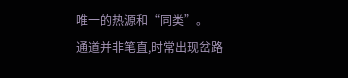唯一的热源和“同类”。
通道并非笔直,时常出现岔路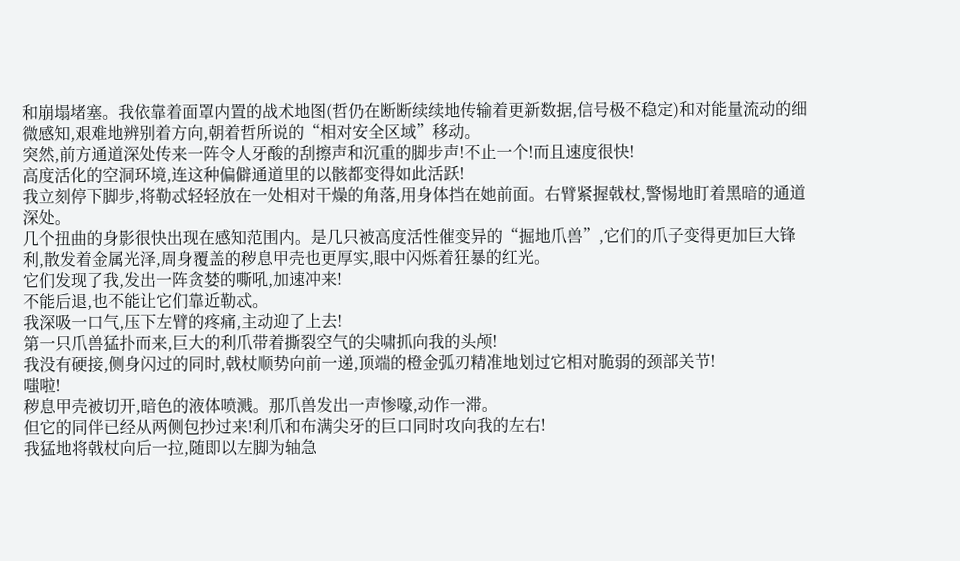和崩塌堵塞。我依靠着面罩内置的战术地图(哲仍在断断续续地传输着更新数据,信号极不稳定)和对能量流动的细微感知,艰难地辨别着方向,朝着哲所说的“相对安全区域”移动。
突然,前方通道深处传来一阵令人牙酸的刮擦声和沉重的脚步声!不止一个!而且速度很快!
高度活化的空洞环境,连这种偏僻通道里的以骸都变得如此活跃!
我立刻停下脚步,将勒忒轻轻放在一处相对干燥的角落,用身体挡在她前面。右臂紧握戟杖,警惕地盯着黑暗的通道深处。
几个扭曲的身影很快出现在感知范围内。是几只被高度活性催变异的“掘地爪兽”,它们的爪子变得更加巨大锋利,散发着金属光泽,周身覆盖的秽息甲壳也更厚实,眼中闪烁着狂暴的红光。
它们发现了我,发出一阵贪婪的嘶吼,加速冲来!
不能后退,也不能让它们靠近勒忒。
我深吸一口气,压下左臂的疼痛,主动迎了上去!
第一只爪兽猛扑而来,巨大的利爪带着撕裂空气的尖啸抓向我的头颅!
我没有硬接,侧身闪过的同时,戟杖顺势向前一递,顶端的橙金弧刃精准地划过它相对脆弱的颈部关节!
嗤啦!
秽息甲壳被切开,暗色的液体喷溅。那爪兽发出一声惨嚎,动作一滞。
但它的同伴已经从两侧包抄过来!利爪和布满尖牙的巨口同时攻向我的左右!
我猛地将戟杖向后一拉,随即以左脚为轴急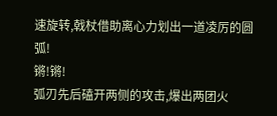速旋转,戟杖借助离心力划出一道凌厉的圆弧!
锵!锵!
弧刃先后磕开两侧的攻击,爆出两团火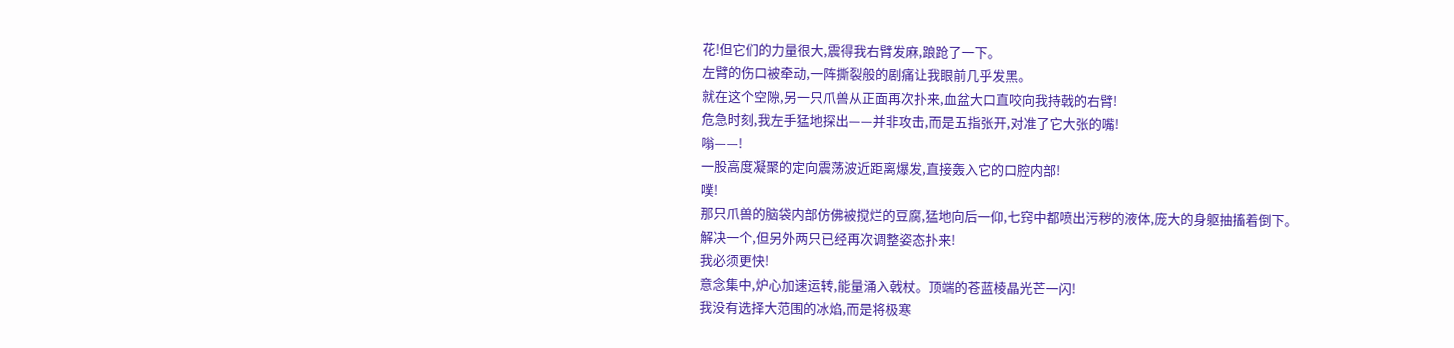花!但它们的力量很大,震得我右臂发麻,踉跄了一下。
左臂的伤口被牵动,一阵撕裂般的剧痛让我眼前几乎发黑。
就在这个空隙,另一只爪兽从正面再次扑来,血盆大口直咬向我持戟的右臂!
危急时刻,我左手猛地探出——并非攻击,而是五指张开,对准了它大张的嘴!
嗡——!
一股高度凝聚的定向震荡波近距离爆发,直接轰入它的口腔内部!
噗!
那只爪兽的脑袋内部仿佛被搅烂的豆腐,猛地向后一仰,七窍中都喷出污秽的液体,庞大的身躯抽搐着倒下。
解决一个,但另外两只已经再次调整姿态扑来!
我必须更快!
意念集中,炉心加速运转,能量涌入戟杖。顶端的苍蓝棱晶光芒一闪!
我没有选择大范围的冰焰,而是将极寒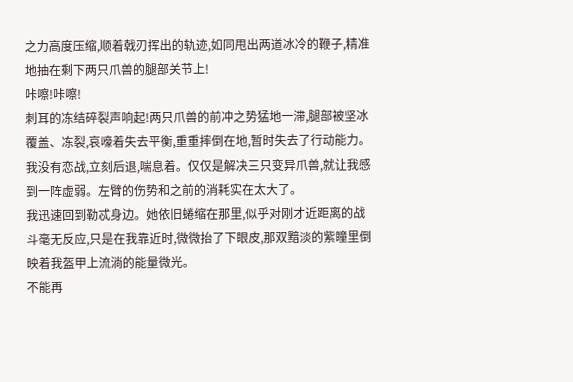之力高度压缩,顺着戟刃挥出的轨迹,如同甩出两道冰冷的鞭子,精准地抽在剩下两只爪兽的腿部关节上!
咔嚓!咔嚓!
刺耳的冻结碎裂声响起!两只爪兽的前冲之势猛地一滞,腿部被坚冰覆盖、冻裂,哀嚎着失去平衡,重重摔倒在地,暂时失去了行动能力。
我没有恋战,立刻后退,喘息着。仅仅是解决三只变异爪兽,就让我感到一阵虚弱。左臂的伤势和之前的消耗实在太大了。
我迅速回到勒忒身边。她依旧蜷缩在那里,似乎对刚才近距离的战斗毫无反应,只是在我靠近时,微微抬了下眼皮,那双黯淡的紫瞳里倒映着我盔甲上流淌的能量微光。
不能再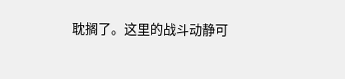耽搁了。这里的战斗动静可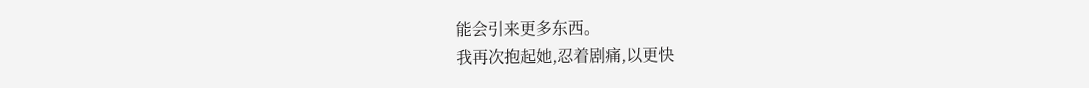能会引来更多东西。
我再次抱起她,忍着剧痛,以更快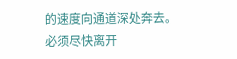的速度向通道深处奔去。
必须尽快离开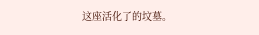这座活化了的坟墓。